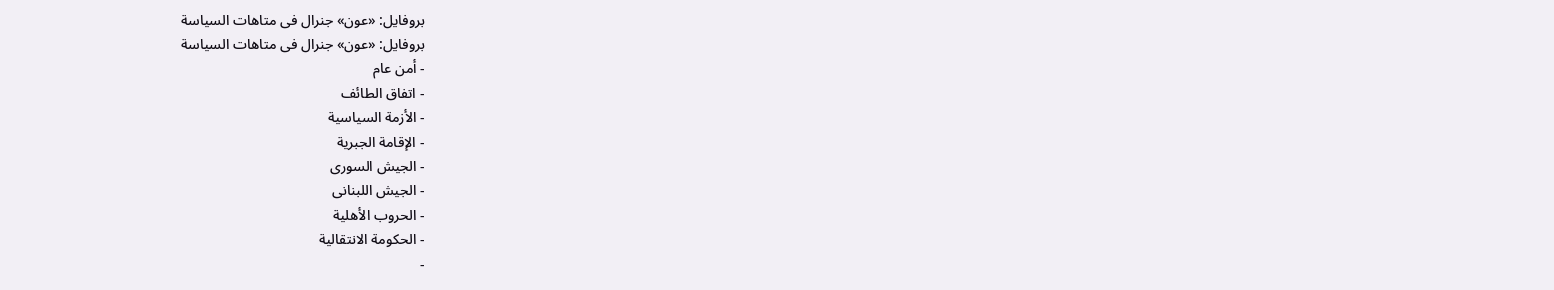بروفايل: «عون» جنرال فى متاهات السياسة
بروفايل: «عون» جنرال فى متاهات السياسة
- أمن عام
- اتفاق الطائف
- الأزمة السياسية
- الإقامة الجبرية
- الجيش السورى
- الجيش اللبنانى
- الحروب الأهلية
- الحكومة الانتقالية
-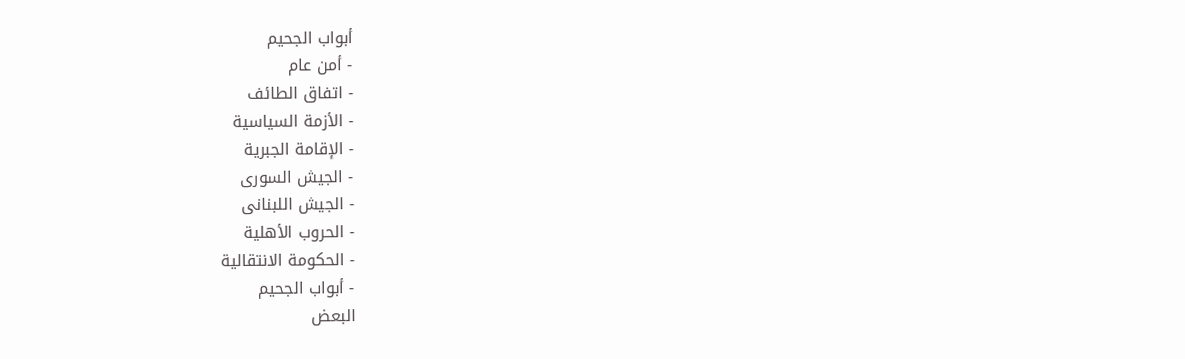أبواب الجحيم
- أمن عام
- اتفاق الطائف
- الأزمة السياسية
- الإقامة الجبرية
- الجيش السورى
- الجيش اللبنانى
- الحروب الأهلية
- الحكومة الانتقالية
- أبواب الجحيم
البعض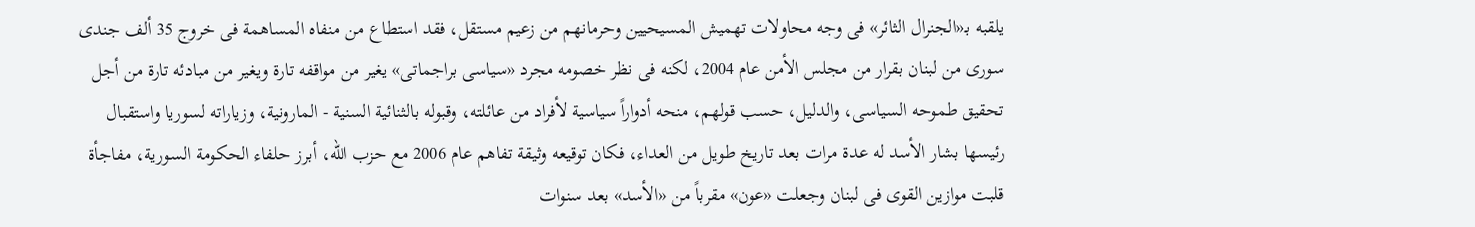يلقبه بـ«الجنرال الثائر» فى وجه محاولات تهميش المسيحيين وحرمانهم من زعيم مستقل، فقد استطاع من منفاه المساهمة فى خروج 35 ألف جندى سورى من لبنان بقرار من مجلس الأمن عام 2004، لكنه فى نظر خصومه مجرد «سياسى براجماتى» يغير من مواقفه تارة ويغير من مبادئه تارة من أجل تحقيق طموحه السياسى، والدليل، حسب قولهم، منحه أدواراً سياسية لأفراد من عائلته، وقبوله بالثنائية السنية - المارونية، وزياراته لسوريا واستقبال رئيسها بشار الأسد له عدة مرات بعد تاريخ طويل من العداء، فكان توقيعه وثيقة تفاهم عام 2006 مع حزب الله، أبرز حلفاء الحكومة السورية، مفاجأة قلبت موازين القوى فى لبنان وجعلت «عون» مقرباً من «الأسد» بعد سنوات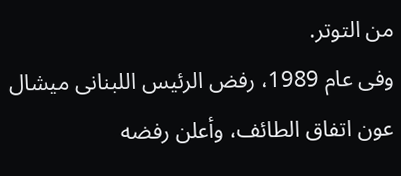من التوتر.
وفى عام 1989، رفض الرئيس اللبنانى ميشال عون اتفاق الطائف، وأعلن رفضه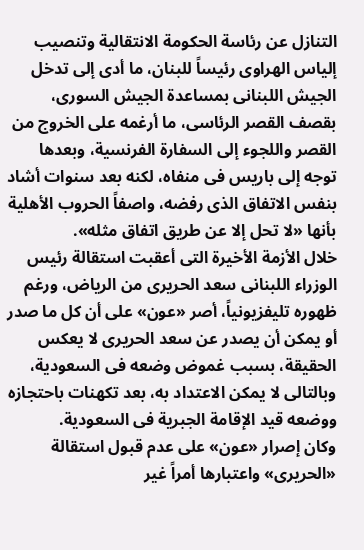التنازل عن رئاسة الحكومة الانتقالية وتنصيب إلياس الهراوى رئيساً للبنان، ما أدى إلى تدخل الجيش اللبنانى بمساعدة الجيش السورى، بقصف القصر الرئاسى، ما أرغمه على الخروج من القصر واللجوء إلى السفارة الفرنسية، وبعدها توجه إلى باريس فى منفاه، لكنه بعد سنوات أشاد بنفس الاتفاق الذى رفضه، واصفاً الحروب الأهلية بأنها «لا تحل إلا عن طريق اتفاق مثله».
خلال الأزمة الأخيرة التى أعقبت استقالة رئيس الوزراء اللبنانى سعد الحريرى من الرياض، ورغم ظهوره تليفزيونياً، أصر «عون» على أن كل ما صدر أو يمكن أن يصدر عن سعد الحريرى لا يعكس الحقيقة، بسبب غموض وضعه فى السعودية، وبالتالى لا يمكن الاعتداد به، بعد تكهنات باحتجازه ووضعه قيد الإقامة الجبرية فى السعودية.
وكان إصرار «عون» على عدم قبول استقالة «الحريرى» واعتبارها أمراً غير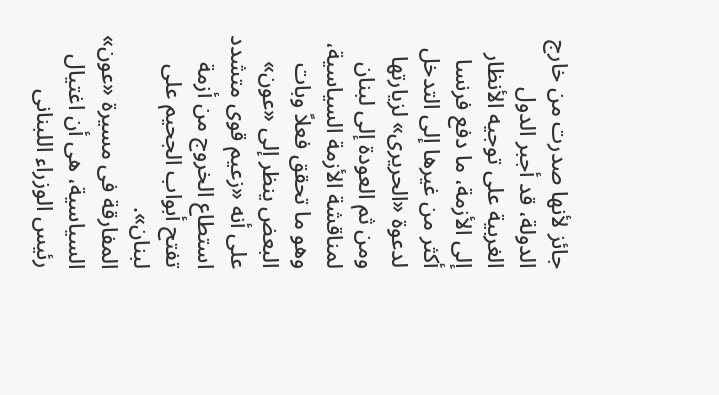جائز لأنها صدرت من خارج الدولة، قد أجبر الدول الغربية على توجيه الأنظار إلى الأزمة، ما دفع فرنسا أكثر من غيرها إلى التدخل لدعوة «الحريرى» لزيارتها ومن ثم العودة إلى لبنان لمناقشة الأزمة السياسية، وهو ما تحقق فعلاً وبات البعض ينظر إلى «عون» على أنه «زعيم قوى متشدد استطاع الخروج من أزمة تفتح أبواب الجحيم على لبنان».
المفارقة فى مسيرة «عون» السياسية، هى أن اغتيال رئيس الوزراء اللبنانى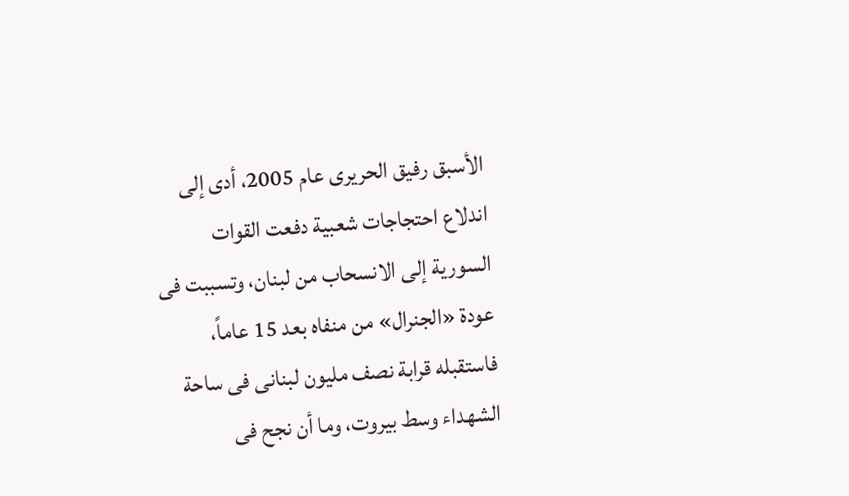الأسبق رفيق الحريرى عام 2005، أدى إلى اندلاع احتجاجات شعبية دفعت القوات السورية إلى الانسحاب من لبنان، وتسببت فى عودة «الجنرال» من منفاه بعد 15 عاماً، فاستقبله قرابة نصف مليون لبنانى فى ساحة الشهداء وسط بيروت، وما أن نجح فى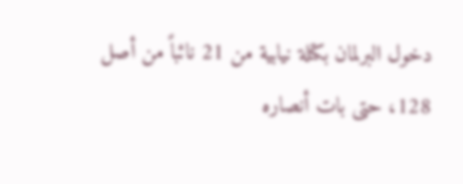دخول البرلمان بكتلة نيابية من 21 نائباً من أصل 128، حتى بات أنصاره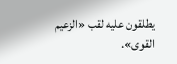يطلقون عليه لقب «الزعيم القوى».